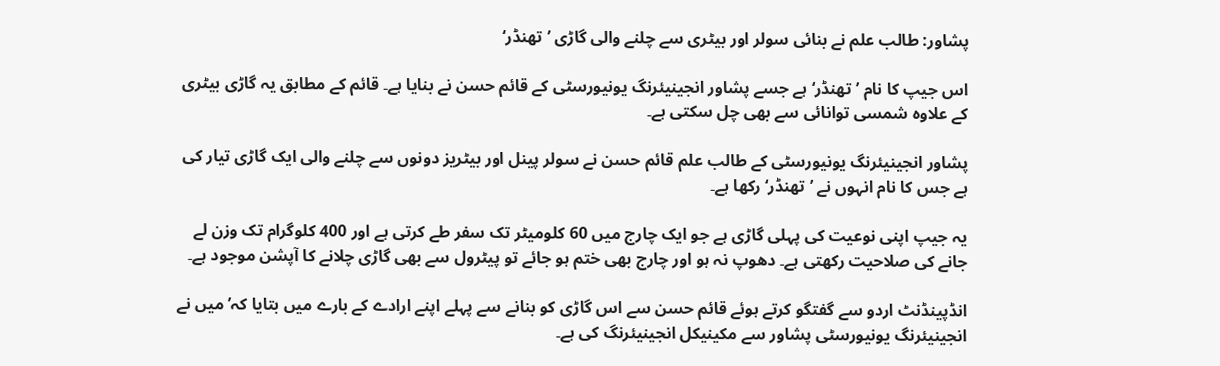پشاور: طالب علم نے بنائی سولر اور بیٹری سے چلنے والی گاڑی ’تھنڈر‘

اس جیپ کا نام ’تھنڈر‘ ہے جسے پشاور انجینیئرنگ یونیورسٹی کے قائم حسن نے بنایا ہے۔ قائم کے مطابق یہ گاڑی بیٹری کے علاوہ شمسی توانائی سے بھی چل سکتی ہے۔

پشاور انجینیئرنگ یونیورسٹی کے طالب علم قائم حسن نے سولر پینل اور بیٹریز دونوں سے چلنے والی ایک گاڑی تیار کی ہے جس کا نام انہوں نے ’تھنڈر‘ رکھا ہے۔

یہ جیپ اپنی نوعیت کی پہلی گاڑی ہے جو ایک چارج میں 60 کلومیٹر تک سفر طے کرتی ہے اور 400 کلوگرام تک وزن لے جانے کی صلاحیت رکھتی ہے۔ دھوپ نہ ہو اور چارج بھی ختم ہو جائے تو پیٹرول سے بھی گاڑی چلانے کا آپشن موجود ہے۔

انڈپینڈنٹ اردو سے گفتگو کرتے ہوئے قائم حسن سے اس گاڑی کو بنانے سے پہلے اپنے ارادے کے بارے میں بتایا کہ’ میں نے انجینیئرنگ یونیورسٹی پشاور سے مکینیکل انجینیئرنگ کی ہے۔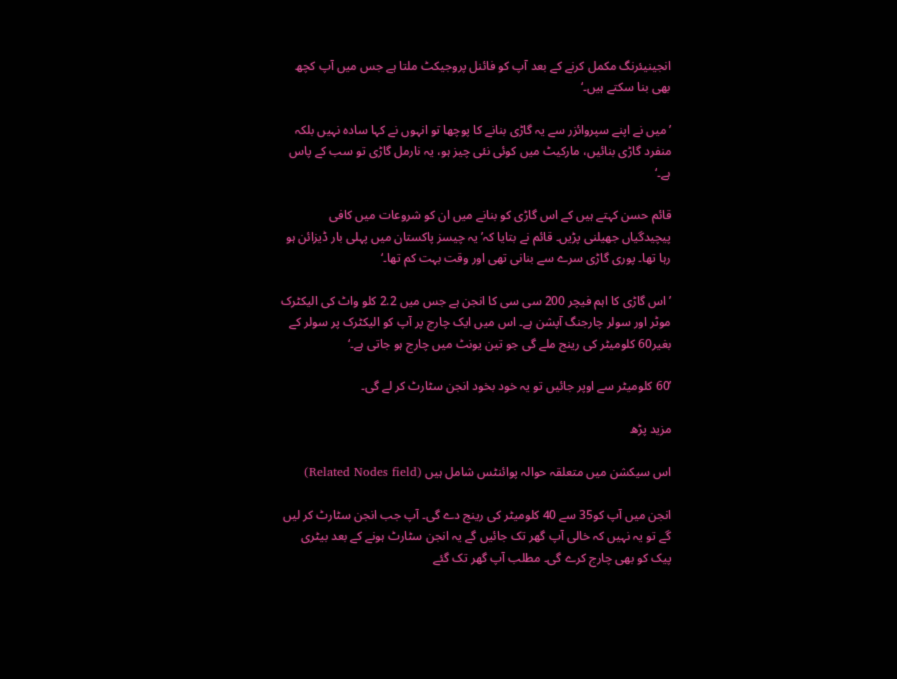انجینیئرنگ مکمل کرنے کے بعد آپ کو فائنل پروجیکٹ ملتا ہے جس میں آپ کچھ بھی بنا سکتے ہیں۔‘

’میں نے اپنے سپروائزر سے یہ گاڑی بنانے کا پوچھا تو انہوں نے کہا سادہ نہیں بلکہ منفرد گاڑی بنائیں، مارکیٹ میں کوئی نئی چیز ہو، یہ نارمل گاڑی تو سب کے پاس ہے۔‘

قائم حسن کہتے ہیں کے اس گاڑی کو بنانے میں ان کو شروعات میں کافی پیچیدگیاں جھیلنی پڑیں۔ قائم نے بتایا کہ’ یہ چیسز پاکستان میں پہلی بار ڈیزائن ہو رہا تھا۔ پوری گاڑی سرے سے بنانی تھی اور وقت بہت کم تھا۔‘

’اس گاڑی کا اہم فیچر 200 سی سی کا انجن ہے جس میں 2.2 کلو واٹ کی الیکٹرک موٹر اور سولر چارجنگ آپشن ہے۔ اس میں ایک چارج پر آپ کو الیکٹرک پر سولر کے بغیر60 کلومیٹر کی رینج ملے گی جو تین یونٹ میں چارج ہو جاتی ہے۔‘

’60 کلومیٹر سے اوپر جائیں تو یہ خود بخود انجن سٹارٹ کر لے گی۔

مزید پڑھ

اس سیکشن میں متعلقہ حوالہ پوائنٹس شامل ہیں (Related Nodes field)

انجن میں آپ کو35 سے 40 کلومیٹر کی رینج دے گی۔ آپ جب انجن سٹارٹ کر لیں گے تو یہ نہیں کہ خالی آپ گھر تک جائیں گے یہ انجن سٹارٹ ہونے کے بعد بیٹری پیک کو بھی چارج کرے گی۔ مطلب آپ گھر تک گئے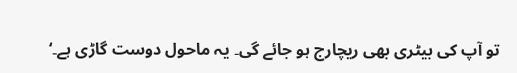تو آپ کی بیٹری بھی ریچارج ہو جائے گی۔ یہ ماحول دوست گاڑی ہے۔‘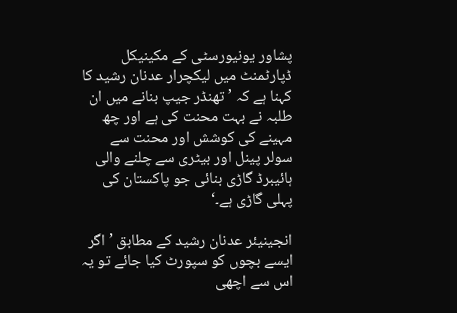پشاور یونیورسٹی کے مکینیکل ڈپارٹمنٹ میں لیکچرار عدنان رشید کا کہنا ہے کہ ’تھنڈر جیپ بنانے میں ان طلبہ نے بہت محنت کی ہے اور چھ مہینے کی کوشش اور محنت سے سولر پینل اور بیٹری سے چلنے والی ہائیبرڈ گاڑی بنائی جو پاکستان کی پہلی گاڑی ہے۔‘

انجینیئر عدنان رشید کے مطابق ’اگر ایسے بچوں کو سپورٹ کیا جائے تو یہ اس سے اچھی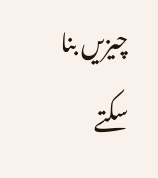چیزیں بنا سکتے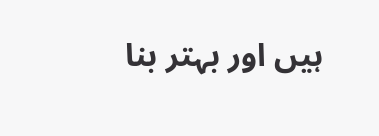ہیں اور بہتر بنا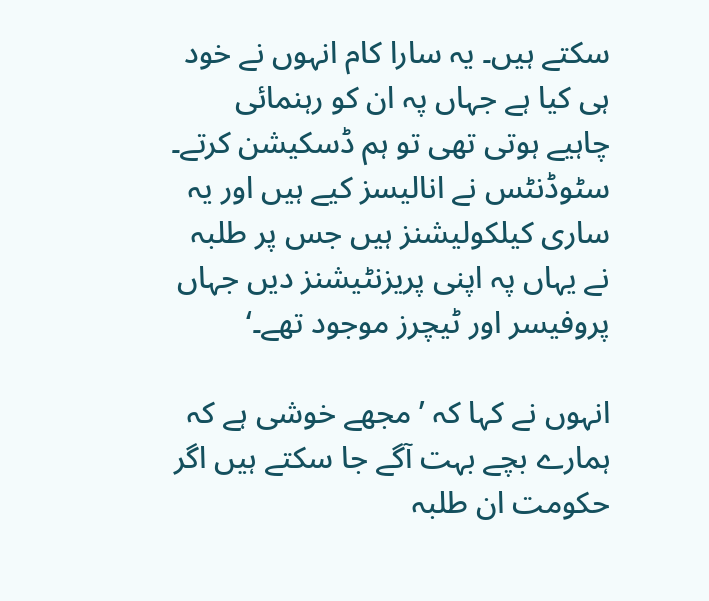سکتے ہیں۔ یہ سارا کام انہوں نے خود ہی کیا ہے جہاں پہ ان کو رہنمائی چاہیے ہوتی تھی تو ہم ڈسکیشن کرتے۔ سٹوڈنٹس نے انالیسز کیے ہیں اور یہ ساری کیلکولیشنز ہیں جس پر طلبہ نے یہاں پہ اپنی پریزنٹیشنز دیں جہاں پروفیسر اور ٹیچرز موجود تھے۔‘

انہوں نے کہا کہ ’مجھے خوشی ہے کہ ہمارے بچے بہت آگے جا سکتے ہیں اگر حکومت ان طلبہ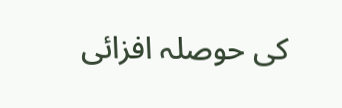کی حوصلہ افزائی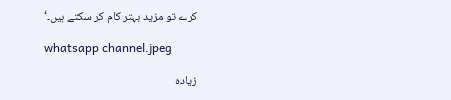کرے تو مزید بہتر کام کر سکتے ہیں۔‘

whatsapp channel.jpeg

زیادہ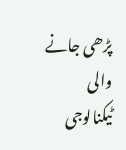پڑھی جانے والی ٹیکنالوجی